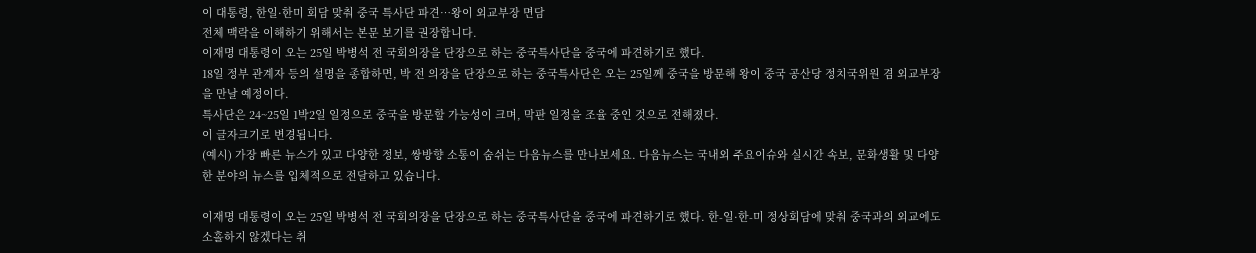이 대통령, 한일·한미 회담 맞춰 중국 특사단 파견…왕이 외교부장 면담
전체 맥락을 이해하기 위해서는 본문 보기를 권장합니다.
이재명 대통령이 오는 25일 박병석 전 국회의장을 단장으로 하는 중국특사단을 중국에 파견하기로 했다.
18일 정부 관계자 등의 설명을 종합하면, 박 전 의장을 단장으로 하는 중국특사단은 오는 25일께 중국을 방문해 왕이 중국 공산당 정치국위원 겸 외교부장을 만날 예정이다.
특사단은 24~25일 1박2일 일정으로 중국을 방문할 가능성이 크며, 막판 일정을 조율 중인 것으로 전해졌다.
이 글자크기로 변경됩니다.
(예시) 가장 빠른 뉴스가 있고 다양한 정보, 쌍방향 소통이 숨쉬는 다음뉴스를 만나보세요. 다음뉴스는 국내외 주요이슈와 실시간 속보, 문화생활 및 다양한 분야의 뉴스를 입체적으로 전달하고 있습니다.

이재명 대통령이 오는 25일 박병석 전 국회의장을 단장으로 하는 중국특사단을 중국에 파견하기로 했다. 한-일·한-미 정상회담에 맞춰 중국과의 외교에도 소홀하지 않겠다는 취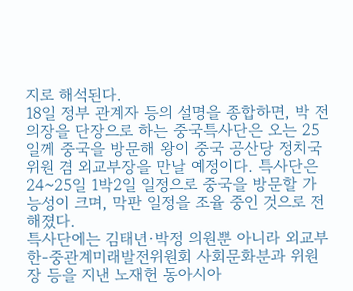지로 해석된다.
18일 정부 관계자 등의 설명을 종합하면, 박 전 의장을 단장으로 하는 중국특사단은 오는 25일께 중국을 방문해 왕이 중국 공산당 정치국위원 겸 외교부장을 만날 예정이다. 특사단은 24~25일 1박2일 일정으로 중국을 방문할 가능성이 크며, 막판 일정을 조율 중인 것으로 전해졌다.
특사단에는 김태년·박정 의원뿐 아니라 외교부 한-중관계미래발전위원회 사회문화분과 위원장 등을 지낸 노재헌 동아시아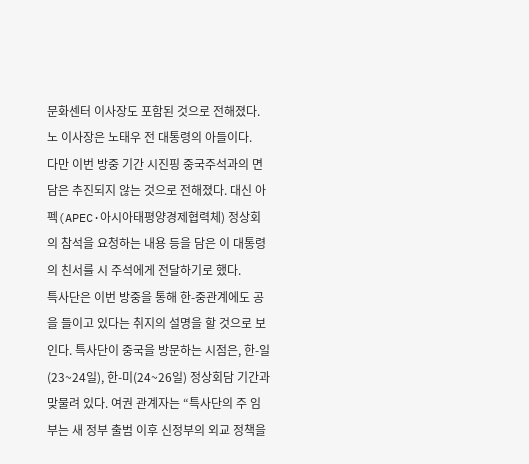문화센터 이사장도 포함된 것으로 전해졌다. 노 이사장은 노태우 전 대통령의 아들이다.
다만 이번 방중 기간 시진핑 중국주석과의 면담은 추진되지 않는 것으로 전해졌다. 대신 아펙(APEC·아시아태평양경제협력체) 정상회의 참석을 요청하는 내용 등을 담은 이 대통령의 친서를 시 주석에게 전달하기로 했다.
특사단은 이번 방중을 통해 한-중관계에도 공을 들이고 있다는 취지의 설명을 할 것으로 보인다. 특사단이 중국을 방문하는 시점은, 한-일(23~24일), 한-미(24~26일) 정상회담 기간과 맞물려 있다. 여권 관계자는 “특사단의 주 임부는 새 정부 출범 이후 신정부의 외교 정책을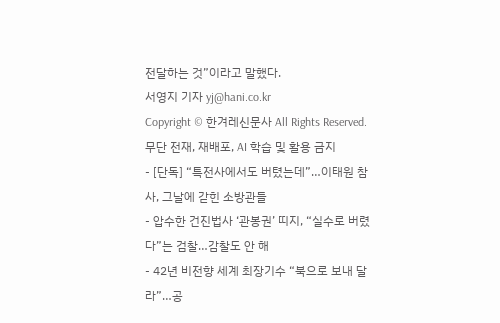전달하는 것”이라고 말했다.
서영지 기자 yj@hani.co.kr
Copyright © 한겨레신문사 All Rights Reserved. 무단 전재, 재배포, AI 학습 및 활용 금지
- [단독] “특전사에서도 버텼는데”…이태원 참사, 그날에 갇힌 소방관들
- 압수한 건진법사 ‘관봉권’ 띠지, “실수로 버렸다”는 검찰…감찰도 안 해
- 42년 비전향 세계 최장기수 “북으로 보내 달라”…공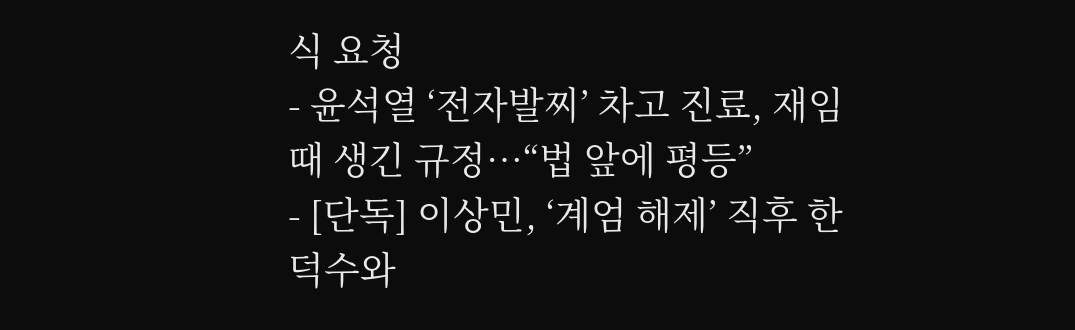식 요청
- 윤석열 ‘전자발찌’ 차고 진료, 재임 때 생긴 규정…“법 앞에 평등”
- [단독] 이상민, ‘계엄 해제’ 직후 한덕수와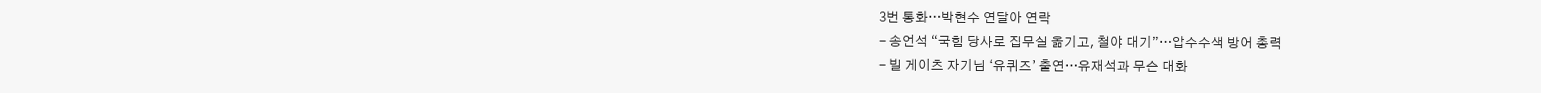3번 통화…박현수 연달아 연락
- 송언석 “국힘 당사로 집무실 옮기고, 철야 대기”…압수수색 방어 총력
- 빌 게이츠 자기님 ‘유퀴즈’ 출연…유재석과 무슨 대화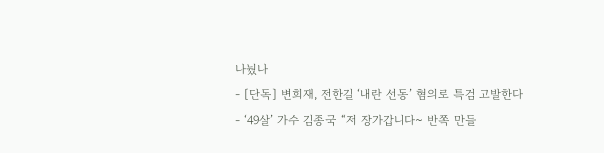나눴나
- [단독] 변희재, 전한길 ‘내란 선동’ 혐의로 특검 고발한다
- ‘49살’ 가수 김종국 “저 장가갑니다~ 반쪽 만들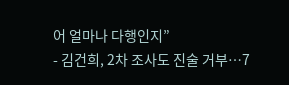어 얼마나 다행인지”
- 김건희, 2차 조사도 진술 거부…7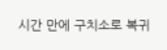시간 만에 구치소로 복귀